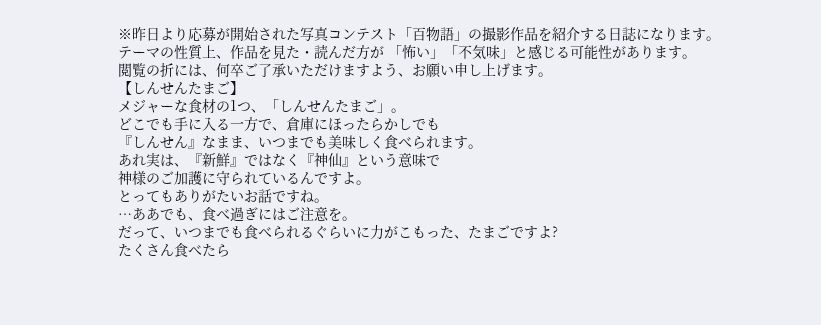※昨日より応募が開始された写真コンテスト「百物語」の撮影作品を紹介する日誌になります。
テーマの性質上、作品を見た・読んだ方が 「怖い」「不気味」と感じる可能性があります。
閲覧の折には、何卒ご了承いただけますよう、お願い申し上げます。
【しんせんたまご】
メジャーな食材の1つ、「しんせんたまご」。
どこでも手に入る一方で、倉庫にほったらかしでも
『しんせん』なまま、いつまでも美味しく食べられます。
あれ実は、『新鮮』ではなく『神仙』という意味で
神様のご加護に守られているんですよ。
とってもありがたいお話ですね。
…ああでも、食べ過ぎにはご注意を。
だって、いつまでも食べられるぐらいに力がこもった、たまごですよ?
たくさん食べたら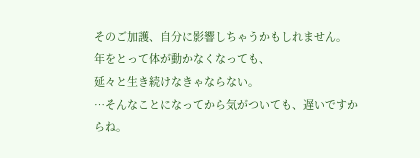そのご加護、自分に影響しちゃうかもしれません。
年をとって体が動かなくなっても、
延々と生き続けなきゃならない。
…そんなことになってから気がついても、遅いですからね。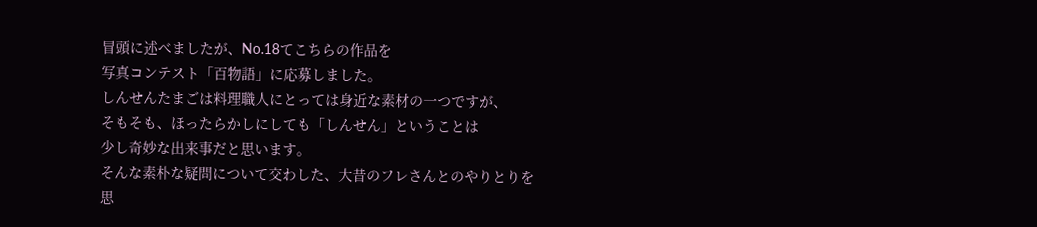冒頭に述べましたが、No.18てこちらの作品を
写真コンテスト「百物語」に応募しました。
しんせんたまごは料理職人にとっては身近な素材の一つですが、
そもそも、ほったらかしにしても「しんせん」ということは
少し奇妙な出来事だと思います。
そんな素朴な疑問について交わした、大昔のフレさんとのやりとりを
思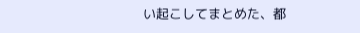い起こしてまとめた、都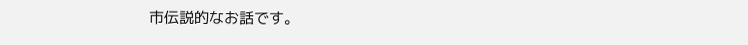市伝説的なお話です。